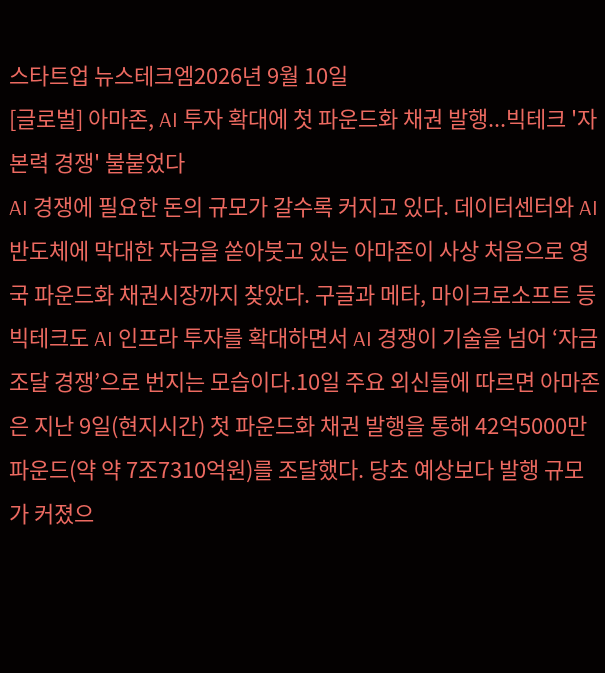스타트업 뉴스테크엠2026년 9월 10일
[글로벌] 아마존, AI 투자 확대에 첫 파운드화 채권 발행...빅테크 '자본력 경쟁' 불붙었다
AI 경쟁에 필요한 돈의 규모가 갈수록 커지고 있다. 데이터센터와 AI 반도체에 막대한 자금을 쏟아붓고 있는 아마존이 사상 처음으로 영국 파운드화 채권시장까지 찾았다. 구글과 메타, 마이크로소프트 등 빅테크도 AI 인프라 투자를 확대하면서 AI 경쟁이 기술을 넘어 ‘자금조달 경쟁’으로 번지는 모습이다.10일 주요 외신들에 따르면 아마존은 지난 9일(현지시간) 첫 파운드화 채권 발행을 통해 42억5000만파운드(약 약 7조7310억원)를 조달했다. 당초 예상보다 발행 규모가 커졌으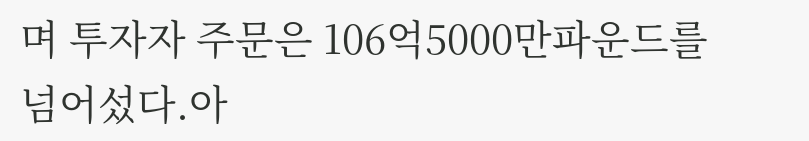며 투자자 주문은 106억5000만파운드를 넘어섰다.아